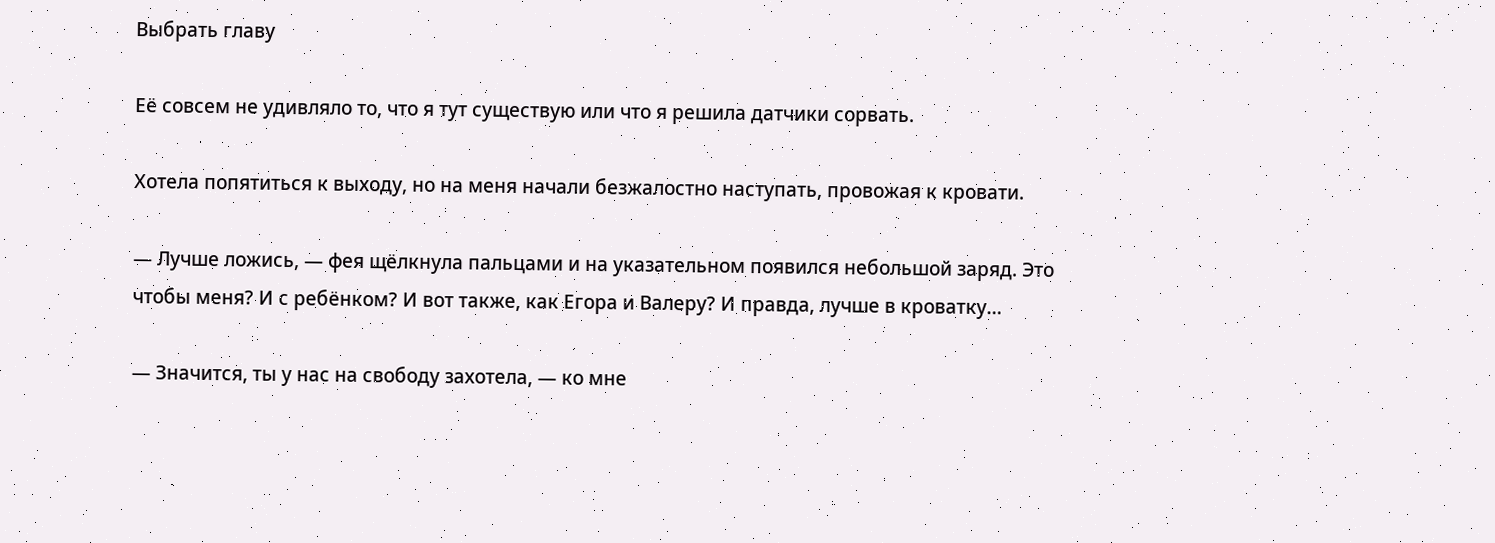Выбрать главу

Её совсем не удивляло то, что я тут существую или что я решила датчики сорвать.

Хотела попятиться к выходу, но на меня начали безжалостно наступать, провожая к кровати.

— Лучше ложись, — фея щёлкнула пальцами и на указательном появился небольшой заряд. Это чтобы меня? И с ребёнком? И вот также, как Егора и Валеру? И правда, лучше в кроватку…

— Значится, ты у нас на свободу захотела, — ко мне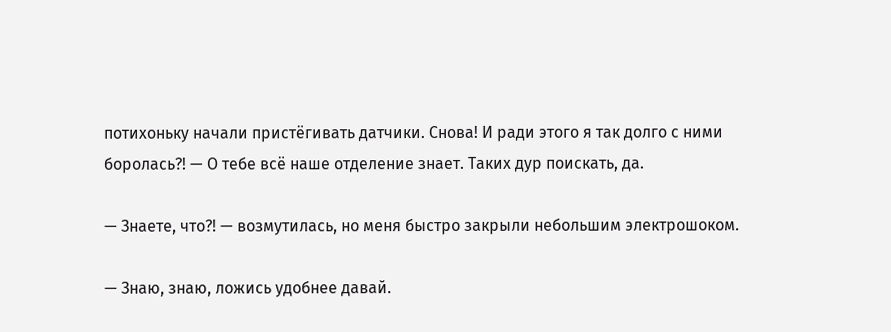потихоньку начали пристёгивать датчики. Снова! И ради этого я так долго с ними боролась?! — О тебе всё наше отделение знает. Таких дур поискать, да.

— Знаете, что?! — возмутилась, но меня быстро закрыли небольшим электрошоком.

— Знаю, знаю, ложись удобнее давай.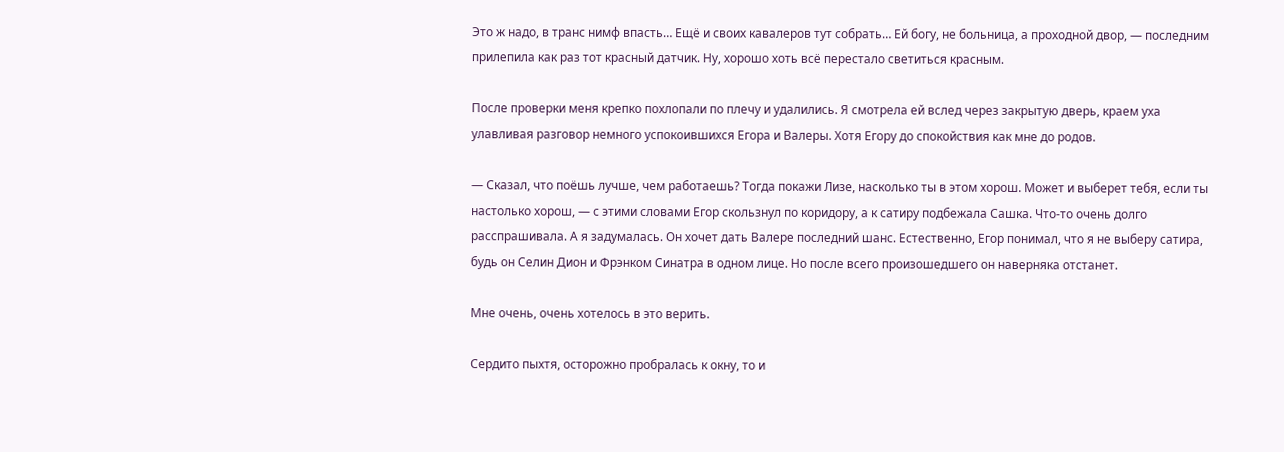Это ж надо, в транс нимф впасть… Ещё и своих кавалеров тут собрать… Ей богу, не больница, а проходной двор, — последним прилепила как раз тот красный датчик. Ну, хорошо хоть всё перестало светиться красным.

После проверки меня крепко похлопали по плечу и удалились. Я смотрела ей вслед через закрытую дверь, краем уха улавливая разговор немного успокоившихся Егора и Валеры. Хотя Егору до спокойствия как мне до родов.

— Сказал, что поёшь лучше, чем работаешь? Тогда покажи Лизе, насколько ты в этом хорош. Может и выберет тебя, если ты настолько хорош, — с этими словами Егор скользнул по коридору, а к сатиру подбежала Сашка. Что-то очень долго расспрашивала. А я задумалась. Он хочет дать Валере последний шанс. Естественно, Егор понимал, что я не выберу сатира, будь он Селин Дион и Фрэнком Синатра в одном лице. Но после всего произошедшего он наверняка отстанет.

Мне очень, очень хотелось в это верить.

Сердито пыхтя, осторожно пробралась к окну, то и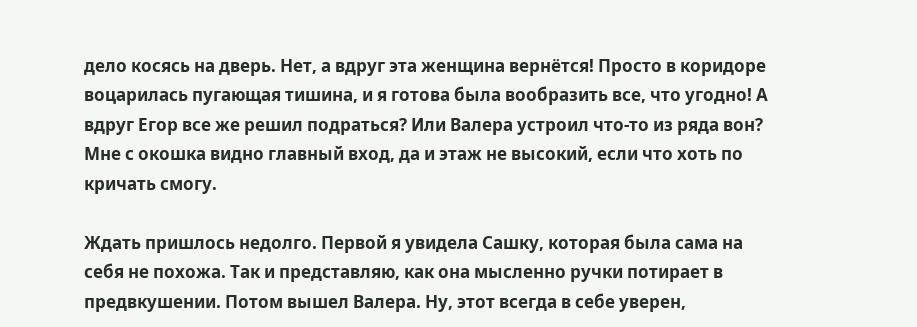дело косясь на дверь. Нет, а вдруг эта женщина вернётся! Просто в коридоре воцарилась пугающая тишина, и я готова была вообразить все, что угодно! А вдруг Егор все же решил подраться? Или Валера устроил что-то из ряда вон? Мне с окошка видно главный вход, да и этаж не высокий, если что хоть по кричать смогу.

Ждать пришлось недолго. Первой я увидела Сашку, которая была сама на себя не похожа. Так и представляю, как она мысленно ручки потирает в предвкушении. Потом вышел Валера. Ну, этот всегда в себе уверен,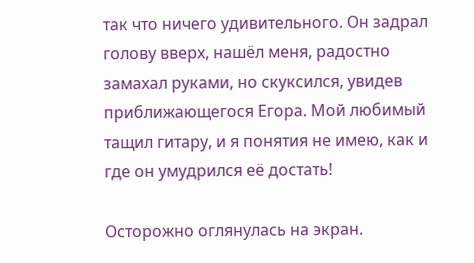так что ничего удивительного. Он задрал голову вверх, нашёл меня, радостно замахал руками, но скуксился, увидев приближающегося Егора. Мой любимый тащил гитару, и я понятия не имею, как и где он умудрился её достать!

Осторожно оглянулась на экран.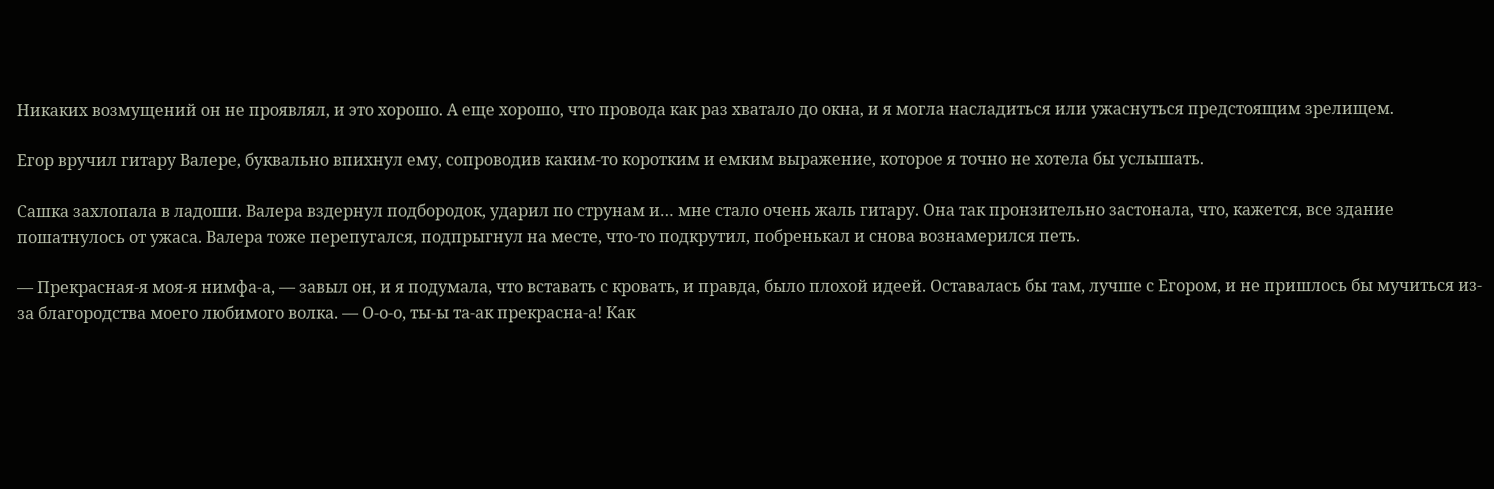Никаких возмущений он не проявлял, и это хорошо. А еще хорошо, что провода как раз хватало до окна, и я могла насладиться или ужаснуться предстоящим зрелищем.

Егор вручил гитару Валере, буквально впихнул ему, сопроводив каким-то коротким и емким выражение, которое я точно не хотела бы услышать.

Сашка захлопала в ладоши. Валера вздернул подбородок, ударил по струнам и… мне стало очень жаль гитару. Она так пронзительно застонала, что, кажется, все здание пошатнулось от ужаса. Валера тоже перепугался, подпрыгнул на месте, что-то подкрутил, побренькал и снова вознамерился петь.

— Прекрасная-я моя-я нимфа-а, — завыл он, и я подумала, что вставать с кровать, и правда, было плохой идеей. Оставалась бы там, лучше с Егором, и не пришлось бы мучиться из-за благородства моего любимого волка. — О-о-о, ты-ы та-ак прекрасна-а! Как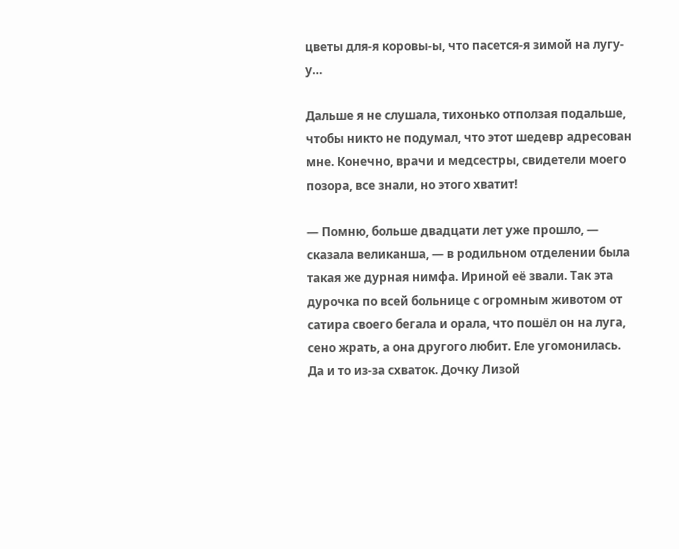цветы для-я коровы-ы, что пасется-я зимой на лугу-у…

Дальше я не слушала, тихонько отползая подальше, чтобы никто не подумал, что этот шедевр адресован мне. Конечно, врачи и медсестры, свидетели моего позора, все знали, но этого хватит!

— Помню, больше двадцати лет уже прошло, — сказала великанша, — в родильном отделении была такая же дурная нимфа. Ириной её звали. Так эта дурочка по всей больнице с огромным животом от сатира своего бегала и орала, что пошёл он на луга, сено жрать, а она другого любит. Еле угомонилась. Да и то из-за схваток. Дочку Лизой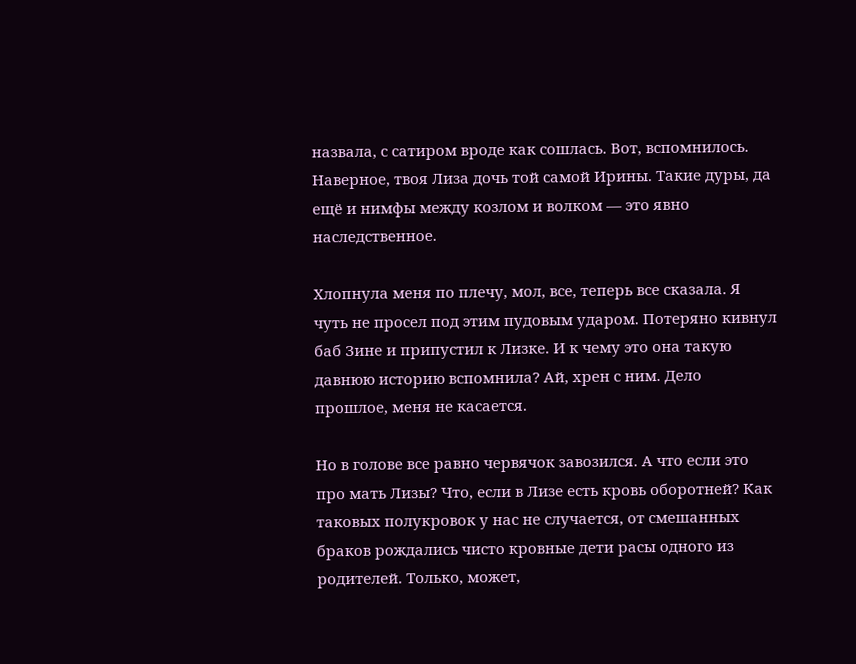назвала, с сатиром вроде как сошлась. Вот, вспомнилось. Наверное, твоя Лиза дочь той самой Ирины. Такие дуры, да ещё и нимфы между козлом и волком — это явно наследственное.

Хлопнула меня по плечу, мол, все, теперь все сказала. Я чуть не просел под этим пудовым ударом. Потеряно кивнул баб Зине и припустил к Лизке. И к чему это она такую давнюю историю вспомнила? Ай, хрен с ним. Дело прошлое, меня не касается.

Но в голове все равно червячок завозился. А что если это про мать Лизы? Что, если в Лизе есть кровь оборотней? Как таковых полукровок у нас не случается, от смешанных браков рождались чисто кровные дети расы одного из родителей. Только, может,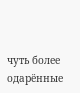чуть более одарённые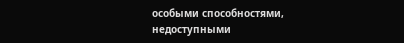особыми способностями, недоступными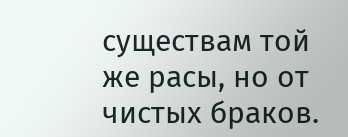существам той же расы, но от чистых браков.